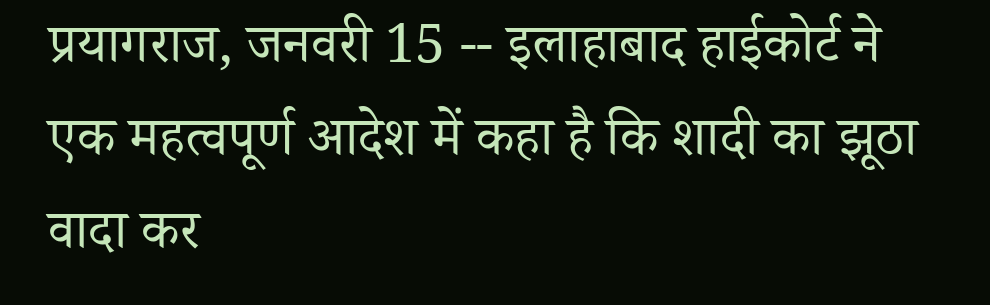प्रयागराज, जनवरी 15 -- इलाहाबाद हाईकोर्ट ने एक महत्वपूर्ण आदेश में कहा है कि शादी का झूठा वादा कर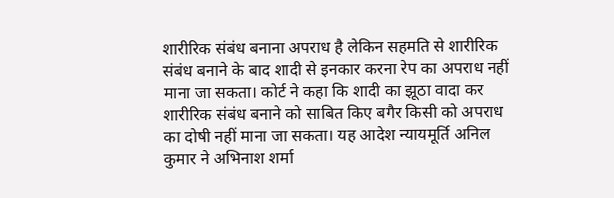शारीरिक संबंध बनाना अपराध है लेकिन सहमति से शारीरिक संबंध बनाने के बाद शादी से इनकार करना रेप का अपराध नहीं माना जा सकता। कोर्ट ने कहा कि शादी का झूठा वादा कर शारीरिक संबंध बनाने को साबित किए बगैर किसी को अपराध का दोषी नहीं माना जा सकता। यह आदेश न्यायमूर्ति अनिल कुमार ने अभिनाश शर्मा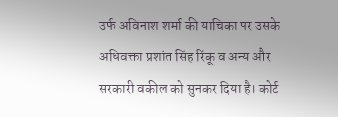उर्फ अविनाश शर्मा की याचिका पर उसके अधिवक्ता प्रशांत सिंह रिंकू व अन्य और सरकारी वकील को सुनकर दिया है। कोर्ट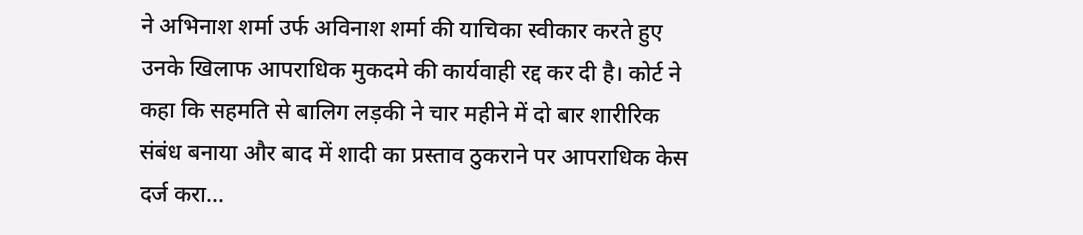ने अभिनाश शर्मा उर्फ अविनाश शर्मा की याचिका स्वीकार करते हुए उनके खिलाफ आपराधिक मुकदमे की कार्यवाही रद्द कर दी है। कोर्ट ने कहा कि सहमति से बालिग लड़की ने चार महीने में दो बार शारीरिक संबंध बनाया और बाद में शादी का प्रस्ताव ठुकराने पर आपराधिक केस दर्ज करा...